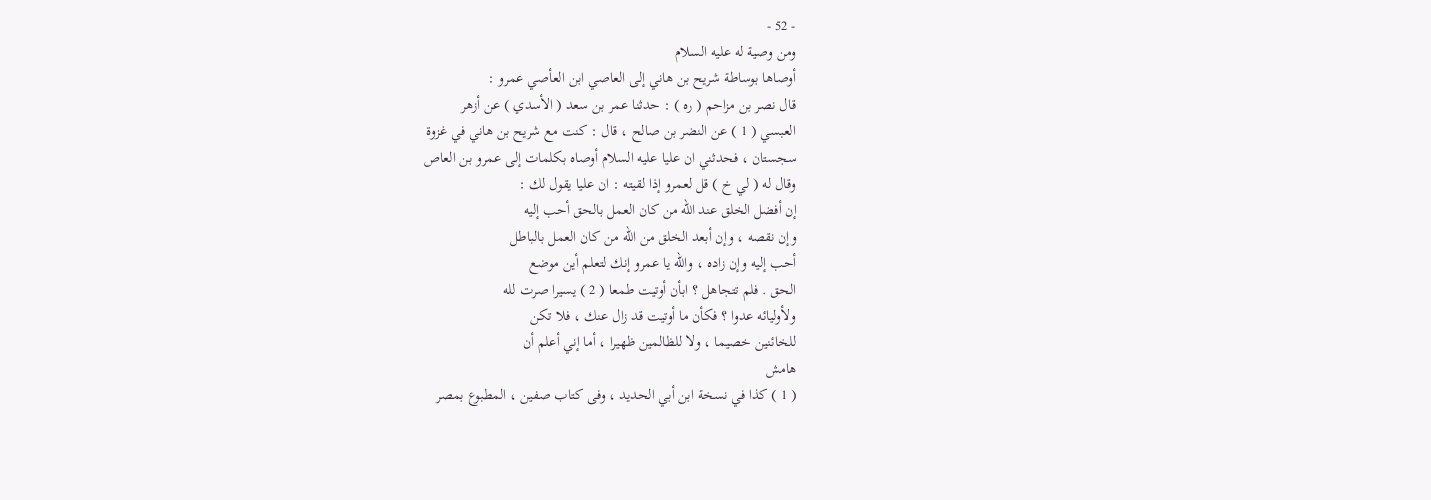- 52 -
ومن وصية له عليه السلام
أوصاها بوساطة شريح بن هاني إلى العاصي ابن العأصي عمرو :
قال نصر بن مزاحم ( ره ) : حدثنا عمر بن سعد ( الأسدي ) عن أزهر
العبسي ( 1 ) عن النضر بن صالح ، قال : كنت مع شريح بن هاني في غزوة
سجستان ، فحدثني ان عليا عليه السلام أوصاه بكلمات إلى عمرو بن العاص
وقال له ( لي خ ) قل لعمرو إذا لقيته : ان عليا يقول لك :
إن أفضل الخلق عند الله من كان العمل بالحق أحب إليه
وإن نقصه ، وإن أبعد الخلق من الله من كان العمل بالباطل
أحب إليه وإن زاده ، والله يا عمرو إنك لتعلم أين موضع
الحق . فلم تتجاهل ؟ ابأن أوتيت طمعا ( 2 ) يسيرا صرت لله
ولأوليائه عدوا ؟ فكأن ما أوتيت قد زال عنك ، فلا تكن
للخائنين خصيما ، ولا للظالمين ظهيرا ، أما إني أعلم أن
هامش
( 1 ) كذا في نسخة ابن أبي الحديد ، وفى كتاب صفين ، المطبوع بمصر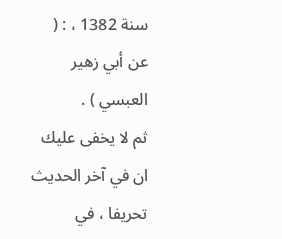سنة 1382 ، : ( عن أبي زهير العبسي ) .
ثم لا يخفى عليك ان في آخر الحديث تحريفا ، في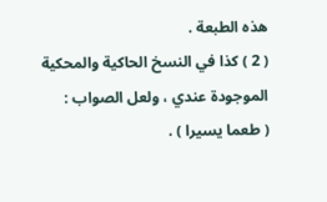هذه الطبعة .
( 2 ) كذا في النسخ الحاكية والمحكية الموجودة عندي ، ولعل الصواب :
( طعما يسيرا ) .